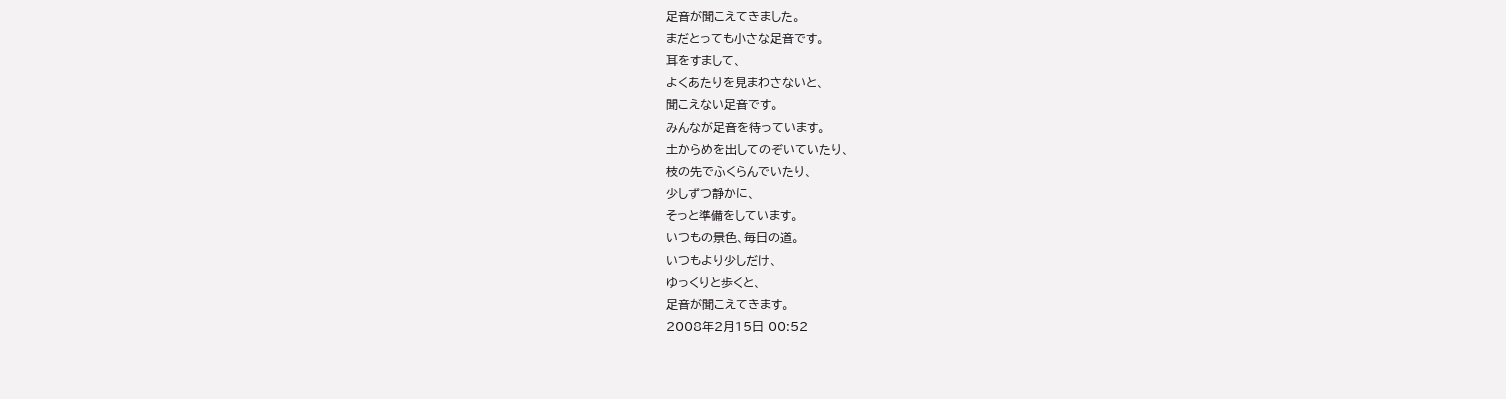足音が聞こえてきました。
まだとっても小さな足音です。
耳をすまして、
よくあたりを見まわさないと、
聞こえない足音です。
みんなが足音を待っています。
土からめを出してのぞいていたり、
枝の先でふくらんでいたり、
少しずつ静かに、
そっと準備をしています。
いつもの景色、毎日の道。
いつもより少しだけ、
ゆっくりと歩くと、
足音が聞こえてきます。
2008年2月15日 00:52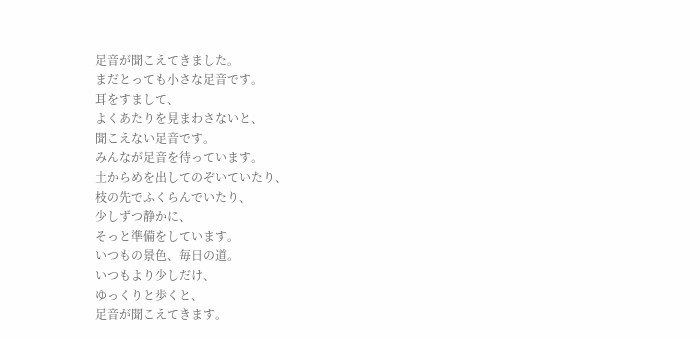足音が聞こえてきました。
まだとっても小さな足音です。
耳をすまして、
よくあたりを見まわさないと、
聞こえない足音です。
みんなが足音を待っています。
土からめを出してのぞいていたり、
枝の先でふくらんでいたり、
少しずつ静かに、
そっと準備をしています。
いつもの景色、毎日の道。
いつもより少しだけ、
ゆっくりと歩くと、
足音が聞こえてきます。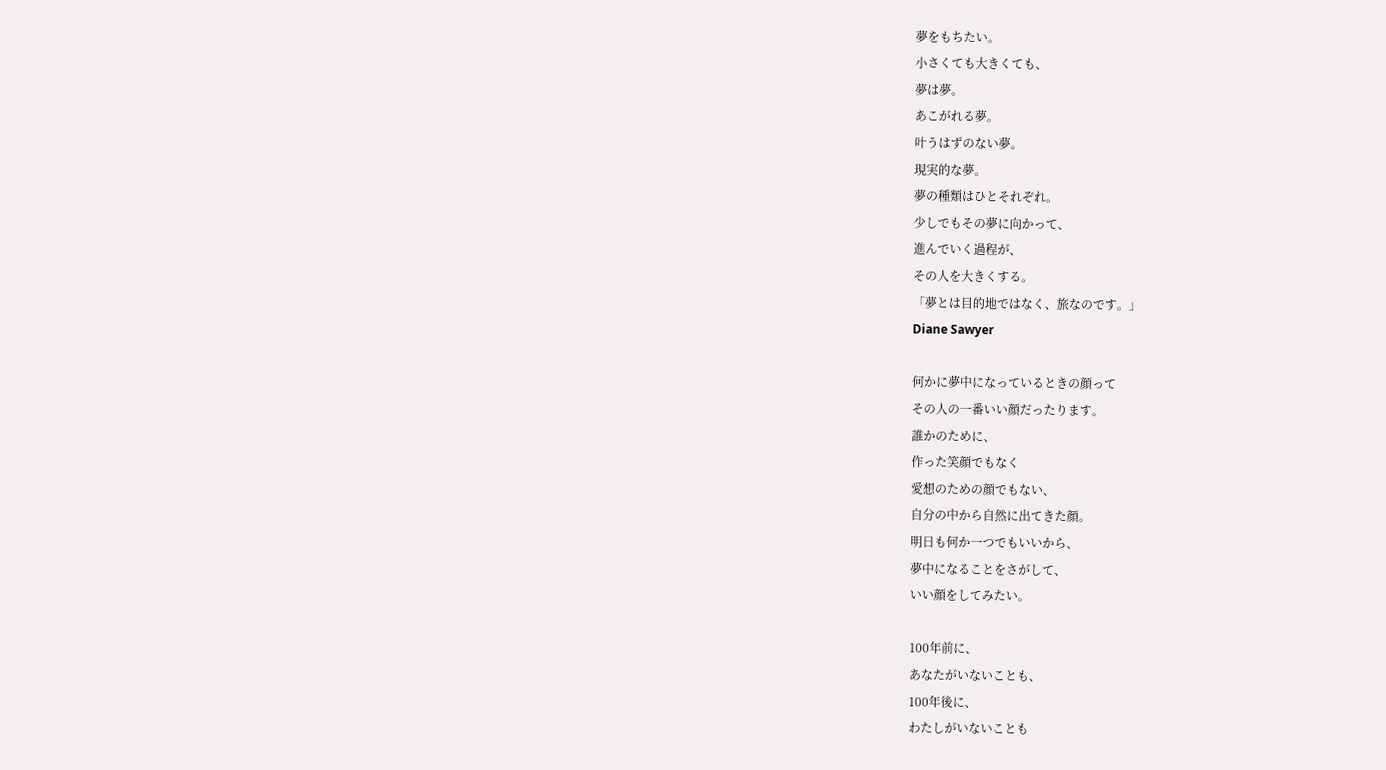夢をもちたい。
小さくても大きくても、
夢は夢。
あこがれる夢。
叶うはずのない夢。
現実的な夢。
夢の種類はひとそれぞれ。
少しでもその夢に向かって、
進んでいく過程が、
その人を大きくする。
「夢とは目的地ではなく、旅なのです。」
Diane Sawyer

何かに夢中になっているときの顔って
その人の一番いい顔だったります。
誰かのために、
作った笑顔でもなく
愛想のための顔でもない、
自分の中から自然に出てきた顔。
明日も何か一つでもいいから、
夢中になることをさがして、
いい顔をしてみたい。

100年前に、
あなたがいないことも、
100年後に、
わたしがいないことも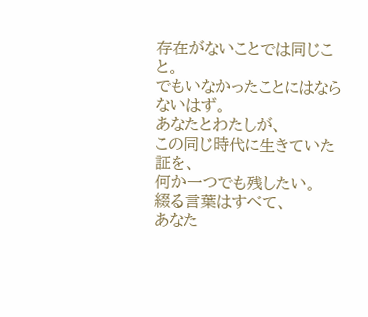存在がないことでは同じこと。
でもいなかったことにはならないはず。
あなたとわたしが、
この同じ時代に生きていた証を、
何か一つでも残したい。
綴る言葉はすべて、
あなた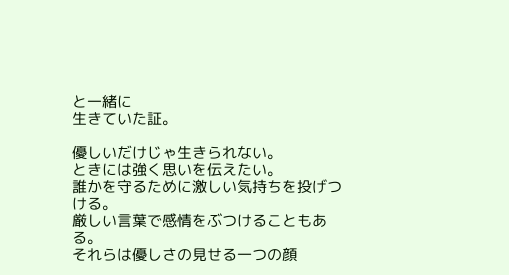と一緒に
生きていた証。

優しいだけじゃ生きられない。
ときには強く思いを伝えたい。
誰かを守るために激しい気持ちを投げつける。
厳しい言葉で感情をぶつけることもある。
それらは優しさの見せる一つの顔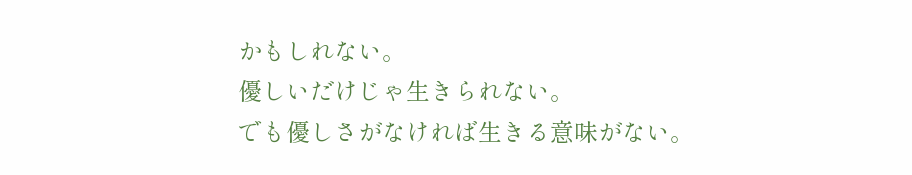かもしれない。
優しいだけじゃ生きられない。
でも優しさがなければ生きる意味がない。